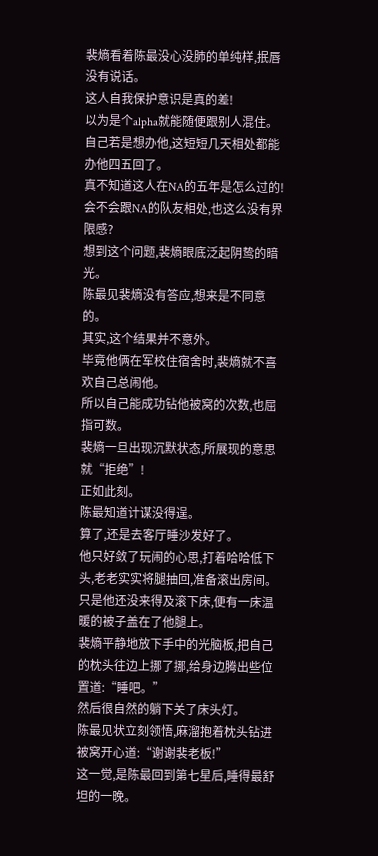裴熵看着陈最没心没肺的单纯样,抿唇没有说话。
这人自我保护意识是真的差!
以为是个alpha就能随便跟别人混住。
自己若是想办他,这短短几天相处都能办他四五回了。
真不知道这人在NA的五年是怎么过的!
会不会跟NA的队友相处,也这么没有界限感?
想到这个问题,裴熵眼底泛起阴鸷的暗光。
陈最见裴熵没有答应,想来是不同意的。
其实,这个结果并不意外。
毕竟他俩在军校住宿舍时,裴熵就不喜欢自己总闹他。
所以自己能成功钻他被窝的次数,也屈指可数。
裴熵一旦出现沉默状态,所展现的意思就“拒绝”!
正如此刻。
陈最知道计谋没得逞。
算了,还是去客厅睡沙发好了。
他只好敛了玩闹的心思,打着哈哈低下头,老老实实将腿抽回,准备滚出房间。
只是他还没来得及滚下床,便有一床温暖的被子盖在了他腿上。
裴熵平静地放下手中的光脑板,把自己的枕头往边上挪了挪,给身边腾出些位置道:“睡吧。”
然后很自然的躺下关了床头灯。
陈最见状立刻领悟,麻溜抱着枕头钻进被窝开心道:“谢谢裴老板!”
这一觉,是陈最回到第七星后,睡得最舒坦的一晚。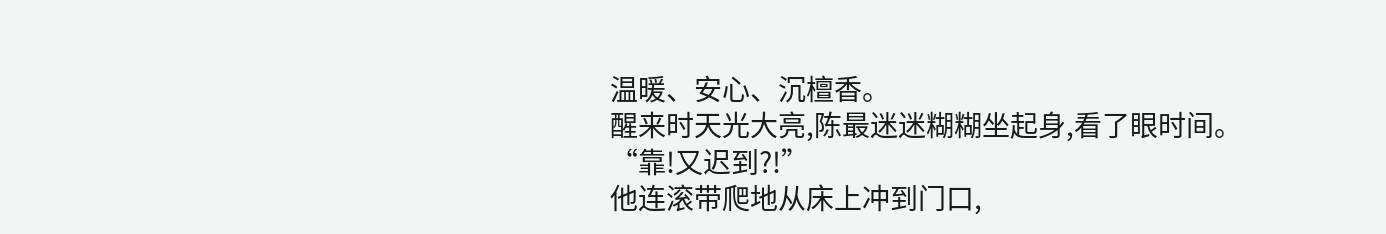温暖、安心、沉檀香。
醒来时天光大亮,陈最迷迷糊糊坐起身,看了眼时间。
“靠!又迟到?!”
他连滚带爬地从床上冲到门口,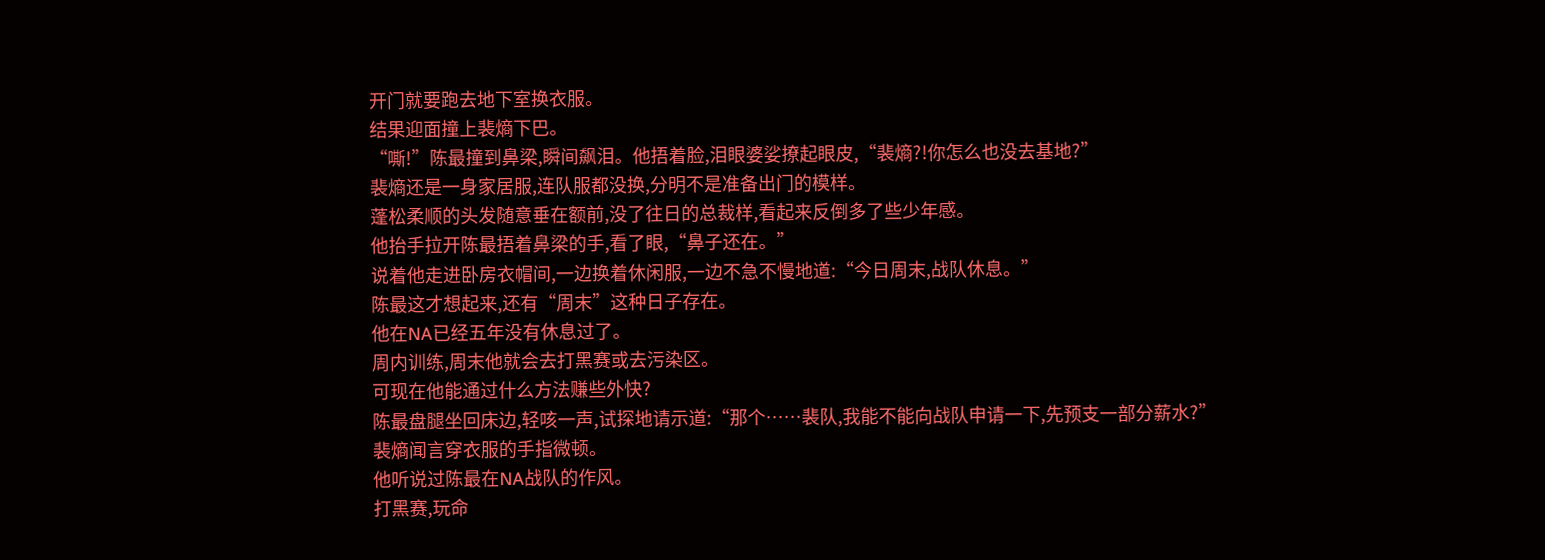开门就要跑去地下室换衣服。
结果迎面撞上裴熵下巴。
“嘶!”陈最撞到鼻梁,瞬间飙泪。他捂着脸,泪眼婆娑撩起眼皮,“裴熵?!你怎么也没去基地?”
裴熵还是一身家居服,连队服都没换,分明不是准备出门的模样。
蓬松柔顺的头发随意垂在额前,没了往日的总裁样,看起来反倒多了些少年感。
他抬手拉开陈最捂着鼻梁的手,看了眼,“鼻子还在。”
说着他走进卧房衣帽间,一边换着休闲服,一边不急不慢地道:“今日周末,战队休息。”
陈最这才想起来,还有“周末”这种日子存在。
他在NA已经五年没有休息过了。
周内训练,周末他就会去打黑赛或去污染区。
可现在他能通过什么方法赚些外快?
陈最盘腿坐回床边,轻咳一声,试探地请示道:“那个……裴队,我能不能向战队申请一下,先预支一部分薪水?”
裴熵闻言穿衣服的手指微顿。
他听说过陈最在NA战队的作风。
打黑赛,玩命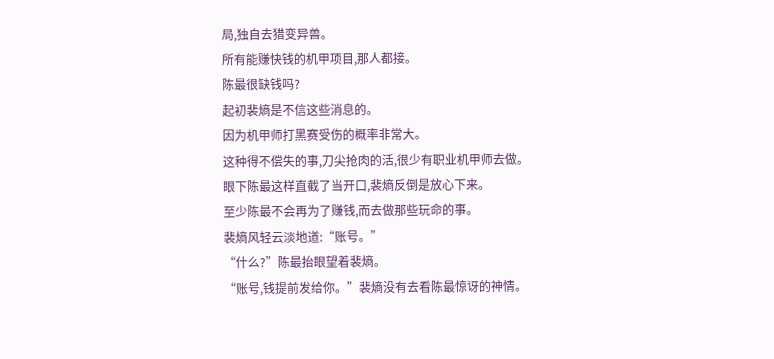局,独自去猎变异兽。
所有能赚快钱的机甲项目,那人都接。
陈最很缺钱吗?
起初裴熵是不信这些消息的。
因为机甲师打黑赛受伤的概率非常大。
这种得不偿失的事,刀尖抢肉的活,很少有职业机甲师去做。
眼下陈最这样直截了当开口,裴熵反倒是放心下来。
至少陈最不会再为了赚钱,而去做那些玩命的事。
裴熵风轻云淡地道:“账号。”
“什么?”陈最抬眼望着裴熵。
“账号,钱提前发给你。”裴熵没有去看陈最惊讶的神情。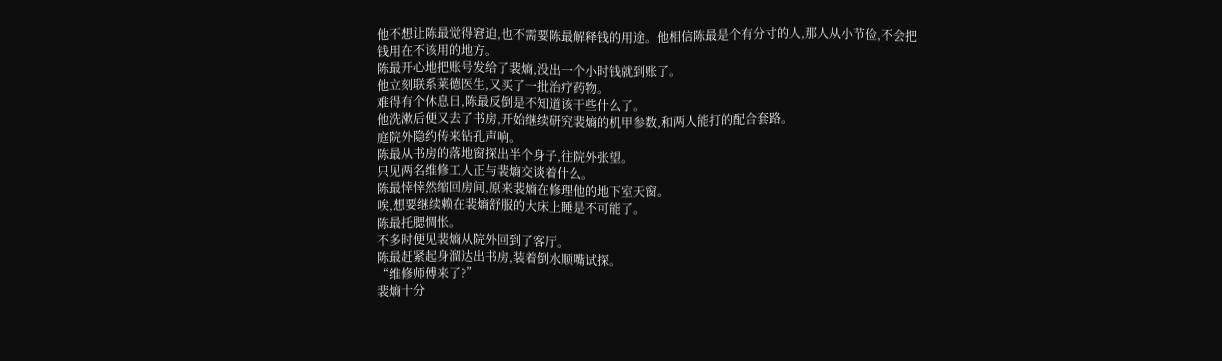他不想让陈最觉得窘迫,也不需要陈最解释钱的用途。他相信陈最是个有分寸的人,那人从小节俭,不会把钱用在不该用的地方。
陈最开心地把账号发给了裴熵,没出一个小时钱就到账了。
他立刻联系莱德医生,又买了一批治疗药物。
难得有个休息日,陈最反倒是不知道该干些什么了。
他洗漱后便又去了书房,开始继续研究裴熵的机甲参数,和两人能打的配合套路。
庭院外隐约传来钻孔声响。
陈最从书房的落地窗探出半个身子,往院外张望。
只见两名维修工人正与裴熵交谈着什么。
陈最悻悻然缩回房间,原来裴熵在修理他的地下室天窗。
唉,想要继续赖在裴熵舒服的大床上睡是不可能了。
陈最托腮惆怅。
不多时便见裴熵从院外回到了客厅。
陈最赶紧起身溜达出书房,装着倒水顺嘴试探。
“维修师傅来了?”
裴熵十分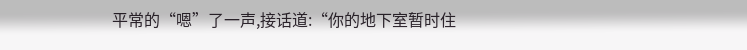平常的“嗯”了一声,接话道:“你的地下室暂时住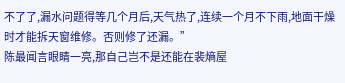不了了,漏水问题得等几个月后,天气热了,连续一个月不下雨,地面干燥时才能拆天窗维修。否则修了还漏。”
陈最闻言眼睛一亮,那自己岂不是还能在裴熵屋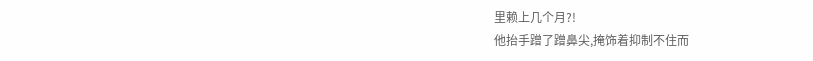里赖上几个月?!
他抬手蹭了蹭鼻尖,掩饰着抑制不住而